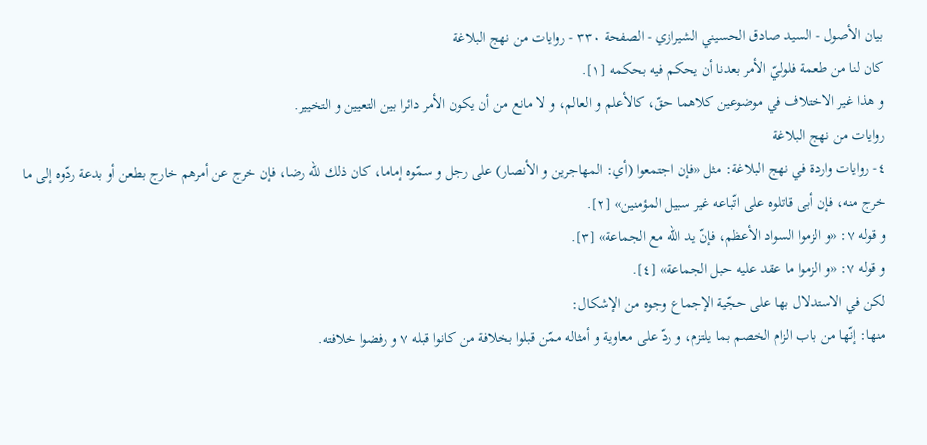بيان الأصول - السيد صادق الحسيني الشيرازي - الصفحة ٣٣٠ - روايات من نهج البلاغة
كان لنا من طعمة فلوليّ الأمر بعدنا أن يحكم فيه بحكمه [١].
و هذا غير الاختلاف في موضوعين كلاهما حقّ، كالأعلم و العالم، و لا مانع من أن يكون الأمر دائرا بين التعيين و التخيير.
روايات من نهج البلاغة
٤- روايات واردة في نهج البلاغة: مثل «فإن اجتمعوا (أي: المهاجرين و الأنصار) على رجل و سمّوه إماما، كان ذلك للّه رضا، فإن خرج عن أمرهم خارج بطعن أو بدعة ردّوه إلى ما خرج منه، فإن أبى قاتلوه على اتّباعه غير سبيل المؤمنين» [٢].
و قوله ٧: «و الزموا السواد الأعظم، فإنّ يد اللّه مع الجماعة» [٣].
و قوله ٧: «و الزموا ما عقد عليه حبل الجماعة» [٤].
لكن في الاستدلال بها على حجّية الإجماع وجوه من الإشكال:
منها: إنّها من باب الزام الخصم بما يلتزم، و ردّ على معاوية و أمثاله ممّن قبلوا بخلافة من كانوا قبله ٧ و رفضوا خلافته.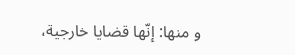و منها: إنّها قضايا خارجية،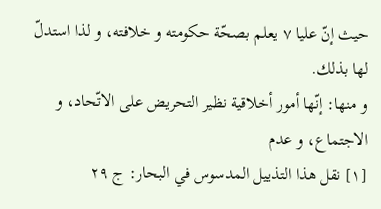حيث إنّ عليا ٧ يعلم بصحّة حكومته و خلافته، و لذا استدلّ لها بذلك.
و منها: إنّها أمور أخلاقية نظير التحريض على الاتّحاد، و الاجتماع، و عدم
[١] نقل هذا التذييل المدسوس في البحار: ج ٢٩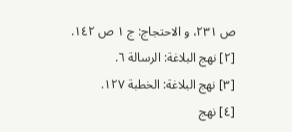ص ٢٣١، و الاحتجاج: ج ١ ص ١٤٢.
[٢] نهج البلاغة: الرسالة ٦.
[٣] نهج البلاغة: الخطبة ١٢٧.
[٤] نهج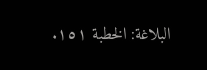البلاغة: الخطبة ١٥١.